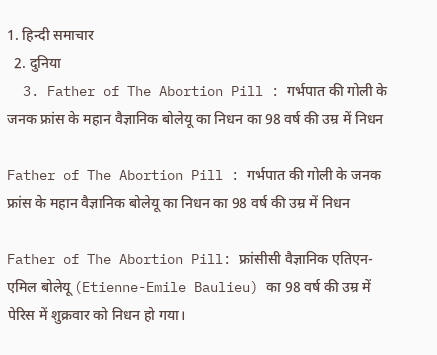1. हिन्दी समाचार
  2. दुनिया
  3. Father of The Abortion Pill : गर्भपात की गोली के जनक फ्रांस के महान वैज्ञानिक बोलेयू का निधन का 98 वर्ष की उम्र में निधन

Father of The Abortion Pill : गर्भपात की गोली के जनक फ्रांस के महान वैज्ञानिक बोलेयू का निधन का 98 वर्ष की उम्र में निधन

Father of The Abortion Pill: फ्रांसीसी वैज्ञानिक एतिएन-एमिल बोलेयू (Etienne-Emile Baulieu) का 98 वर्ष की उम्र में पेरिस में शुक्रवार को निधन हो गया।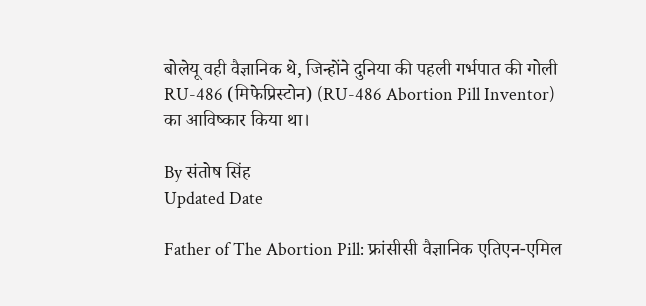बोलेयू वही वैज्ञानिक थे, जिन्होंने दुनिया की पहली गर्भपात की गोली RU-486 (मिफेप्रिस्टोन) (RU-486 Abortion Pill Inventor) का आविष्कार किया था।

By संतोष सिंह
Updated Date

Father of The Abortion Pill: फ्रांसीसी वैज्ञानिक एतिएन-एमिल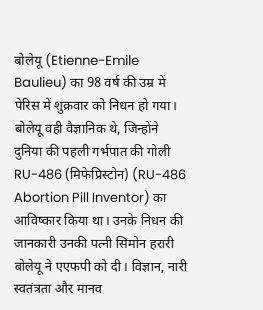बोलेयू (Etienne-Emile Baulieu) का 98 वर्ष की उम्र में पेरिस में शुक्रवार को निधन हो गया। बोलेयू वही वैज्ञानिक थे, जिन्होंने दुनिया की पहली गर्भपात की गोली RU-486 (मिफेप्रिस्टोन) (RU-486 Abortion Pill Inventor) का आविष्कार किया था। उनके निधन की जानकारी उनकी पत्नी सिमोन हरारी बोलेयू ने एएफपी को दी। विज्ञान, नारी स्वतंत्रता और मानव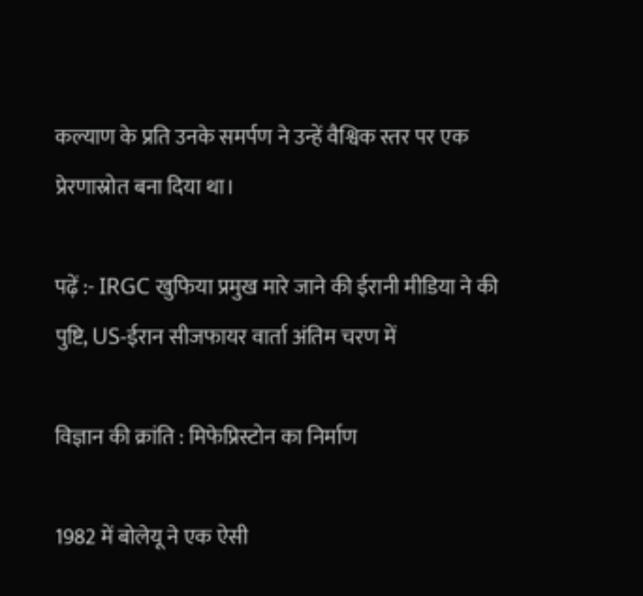कल्याण के प्रति उनके समर्पण ने उन्हें वैश्विक स्तर पर एक प्रेरणास्रोत बना दिया था।

पढ़ें :- IRGC खुफिया प्रमुख मारे जाने की ईरानी मीडिया ने की पुष्टि, US-ईरान सीजफायर वार्ता अंतिम चरण में

विज्ञान की क्रांति : मिफेप्रिस्टोन का निर्माण

1982 में बोलेयू ने एक ऐसी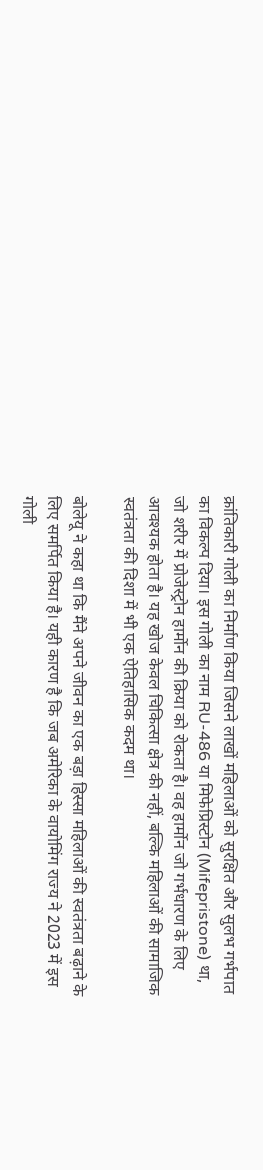क्रांतिकारी गोली का निर्माण किया जिसने लाखों महिलाओं को सुरक्षित और सुलभ गर्भपात का विकल्प दिया। इस गोली का नाम RU-486 या मिफेप्रिस्टोन (Mifepristone) था, जो शरीर में प्रोजेस्ट्रोन हार्मोन की क्रिया को रोकता है। वह हार्मोन जो गर्भधारण के लिए आवश्यक होता है। यह खोज केवल चिकित्सा क्षेत्र की नहीं, बल्कि महिलाओं की सामाजिक स्वतंत्रता की दिशा में भी एक ऐतिहासिक कदम था।

बोलेयू ने कहा था कि मैंने अपने जीवन का एक बड़ा हिस्सा महिलाओं की स्वतंत्रता बढ़ाने के लिए समर्पित किया है। यही कारण है कि जब अमेरिका के वायोमिंग राज्य ने 2023 में इस गोली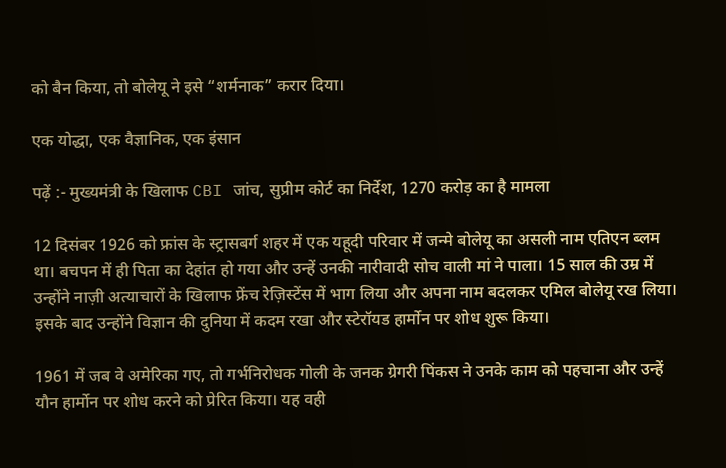को बैन किया, तो बोलेयू ने इसे “शर्मनाक” करार दिया।

एक योद्धा, एक वैज्ञानिक, एक इंसान

पढ़ें :- मुख्यमंत्री के खिलाफ CBI जांच, सुप्रीम कोर्ट का निर्देश, 1270 करोड़ का है मामला

12 दिसंबर 1926 को फ्रांस के स्ट्रासबर्ग शहर में एक यहूदी परिवार में जन्मे बोलेयू का असली नाम एतिएन ब्लम था। बचपन में ही पिता का देहांत हो गया और उन्हें उनकी नारीवादी सोच वाली मां ने पाला। 15 साल की उम्र में उन्होंने नाज़ी अत्याचारों के खिलाफ फ्रेंच रेज़िस्टेंस में भाग लिया और अपना नाम बदलकर एमिल बोलेयू रख लिया। इसके बाद उन्होंने विज्ञान की दुनिया में कदम रखा और स्टेरॉयड हार्मोन पर शोध शुरू किया।

1961 में जब वे अमेरिका गए, तो गर्भनिरोधक गोली के जनक ग्रेगरी पिंकस ने उनके काम को पहचाना और उन्हें यौन हार्मोन पर शोध करने को प्रेरित किया। यह वही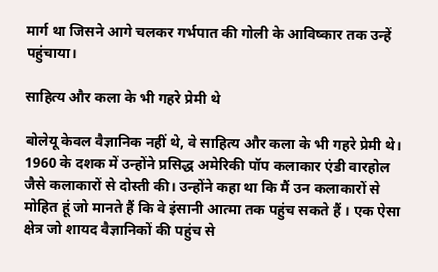मार्ग था जिसने आगे चलकर गर्भपात की गोली के आविष्कार तक उन्हें पहुंचाया।

साहित्य और कला के भी गहरे प्रेमी थे

बोलेयू केवल वैज्ञानिक नहीं थे, वे साहित्य और कला के भी गहरे प्रेमी थे। 1960 के दशक में उन्होंने प्रसिद्ध अमेरिकी पॉप कलाकार एंडी वारहोल जैसे कलाकारों से दोस्ती की। उन्होंने कहा था कि मैं उन कलाकारों से मोहित हूं जो मानते हैं कि वे इंसानी आत्मा तक पहुंच सकते हैं । एक ऐसा क्षेत्र जो शायद वैज्ञानिकों की पहुंच से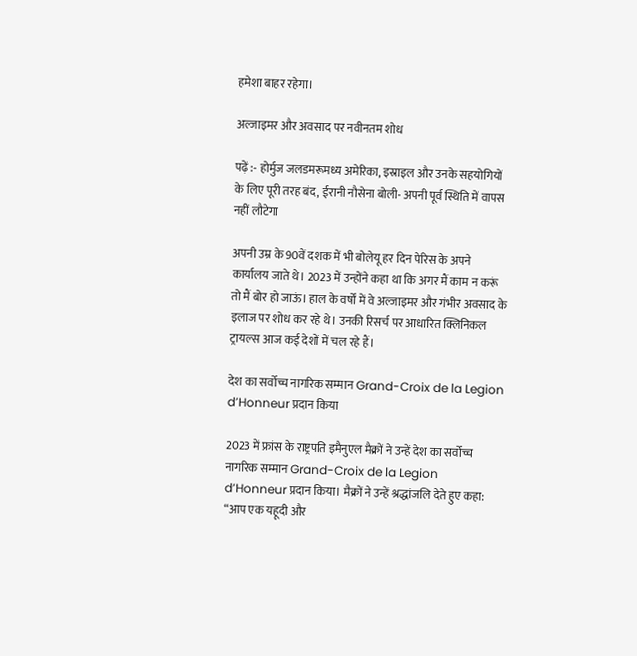हमेशा बाहर रहेगा।

अल्जाइमर और अवसाद पर नवीनतम शोध

पढ़ें :- होर्मुज जलडमरूमध्य अमेरिका, इस्राइल और उनके सहयोगियों के लिए पूरी तरह बंद, ईरानी नौसेना बोली- अपनी पूर्व स्थिति में वापस नहीं लौटेगा

अपनी उम्र के 90वें दशक में भी बोलेयू हर दिन पेरिस के अपने कार्यालय जाते थे। 2023 में उन्होंने कहा था कि अगर मैं काम न करूं तो मैं बोर हो जाऊं। हाल के वर्षों में वे अल्जाइमर और गंभीर अवसाद के इलाज पर शोध कर रहे थे। उनकी रिसर्च पर आधारित क्लिनिकल ट्रायल्स आज कई देशों में चल रहे हैं।

देश का सर्वोच्च नागरिक सम्मान Grand-Croix de la Legion d’Honneur प्रदान किया

2023 में फ्रांस के राष्ट्रपति इमैनुएल मैक्रों ने उन्हें देश का सर्वोच्च नागरिक सम्मान Grand-Croix de la Legion d’Honneur प्रदान किया। मैक्रों ने उन्हें श्रद्धांजलि देते हुए कहा: “आप एक यहूदी और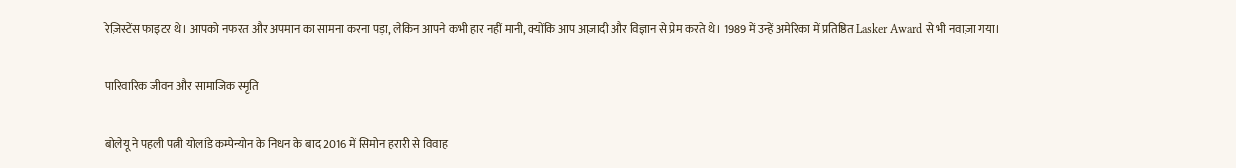रेज़िस्टेंस फाइटर थे। आपको नफरत और अपमान का सामना करना पड़ा, लेकिन आपने कभी हार नहीं मानी, क्योंकि आप आज़ादी और विज्ञान से प्रेम करते थे। 1989 में उन्हें अमेरिका में प्रतिष्ठित Lasker Award से भी नवाज़ा गया।

पारिवारिक जीवन और सामाजिक स्मृति

बोलेयू ने पहली पत्नी योलांडे कम्पेन्योन के निधन के बाद 2016 में सिमोन हरारी से विवाह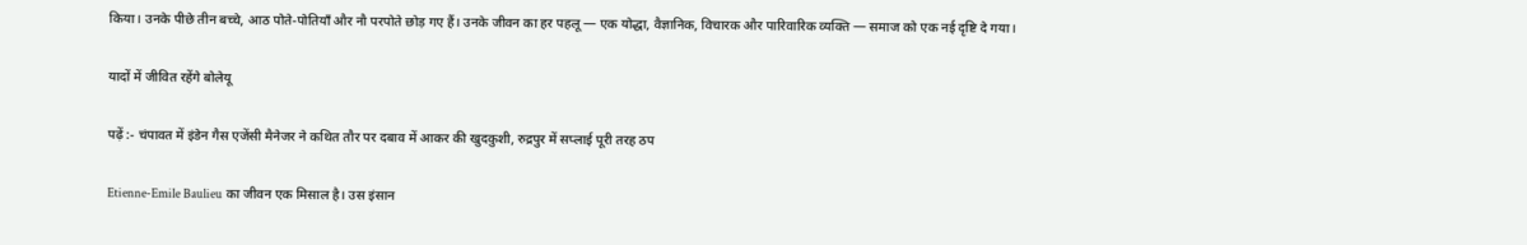किया। उनके पीछे तीन बच्चे, आठ पोते-पोतियाँ और नौ परपोते छोड़ गए हैं। उनके जीवन का हर पहलू — एक योद्धा, वैज्ञानिक, विचारक और पारिवारिक व्यक्ति — समाज को एक नई दृष्टि दे गया।

यादों में जीवित रहेंगे बोलेयू

पढ़ें :- चंपावत में इंडेन गैस एजेंसी मैनेजर ने कथित तौर पर दबाव में आकर की खुदकुशी, रुद्रपुर में सप्लाई पूरी तरह ठप

Etienne-Emile Baulieu का जीवन एक मिसाल है। उस इंसान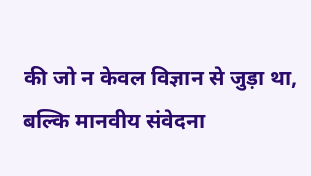की जो न केवल विज्ञान से जुड़ा था, बल्कि मानवीय संवेदना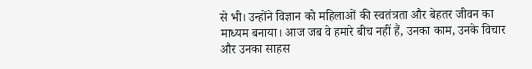से भी। उन्होंने विज्ञान को महिलाओं की स्वतंत्रता और बेहतर जीवन का माध्यम बनाया। आज जब वे हमारे बीच नहीं हैं, उनका काम, उनके विचार और उनका साहस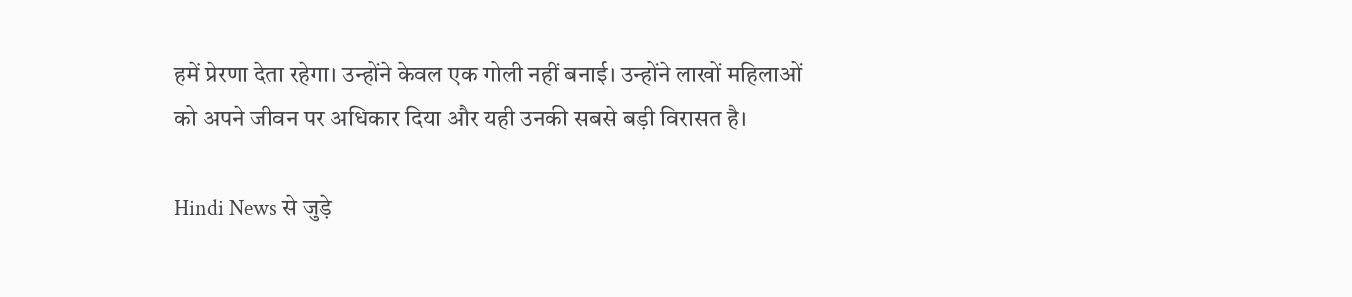हमें प्रेरणा देता रहेगा। उन्होंने केवल एक गोली नहीं बनाई। उन्होंने लाखों महिलाओं को अपने जीवन पर अधिकार दिया और यही उनकी सबसे बड़ी विरासत है।

Hindi News से जुड़े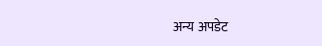अन्य अपडेट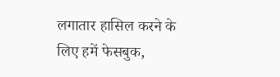लगातार हासिल करने के लिए हमें फेसबुक,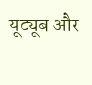यूट्यूब और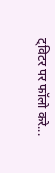ट्विटर पर फॉलो करे...